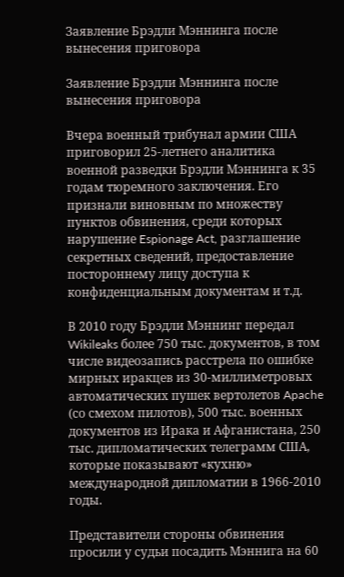Заявление Брэдли Мэннинга после вынесения приговора

Заявление Брэдли Мэннинга после вынесения приговора

Вчера военный трибунал армии США приговорил 25-летнего аналитика военной разведки Брэдли Мэннинга к 35 годам тюремного заключения. Его признали виновным по множеству пунктов обвинения, среди которых нарушение Espionage Act, разглашение секретных сведений, предоставление постороннему лицу доступа к конфиденциальным документам и т.д.

В 2010 году Брэдли Мэннинг передал Wikileaks более 750 тыс. документов, в том числе видеозапись расстрела по ошибке мирных иракцев из 30-миллиметровых автоматических пушек вертолетов Apache (со смехом пилотов), 500 тыс. военных документов из Ирака и Афганистана, 250 тыс. дипломатических телеграмм США, которые показывают «кухню» международной дипломатии в 1966-2010 годы.

Представители стороны обвинения просили у судьи посадить Мэннига на 60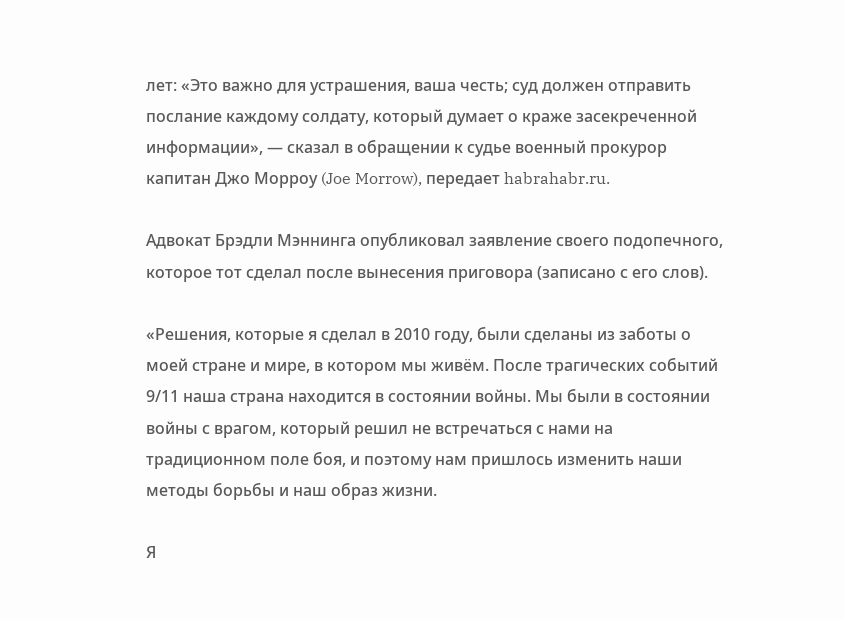лет: «Это важно для устрашения, ваша честь; суд должен отправить послание каждому солдату, который думает о краже засекреченной информации», — сказал в обращении к судье военный прокурор капитан Джо Морроу (Joe Morrow), передает habrahabr.ru.

Адвокат Брэдли Мэннинга опубликовал заявление своего подопечного, которое тот сделал после вынесения приговора (записано с его слов).

«Решения, которые я сделал в 2010 году, были сделаны из заботы о моей стране и мире, в котором мы живём. После трагических событий 9/11 наша страна находится в состоянии войны. Мы были в состоянии войны с врагом, который решил не встречаться с нами на традиционном поле боя, и поэтому нам пришлось изменить наши методы борьбы и наш образ жизни.

Я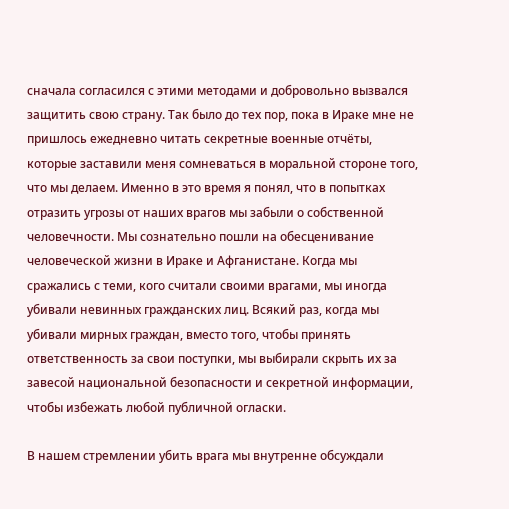сначала согласился с этими методами и добровольно вызвался защитить свою страну. Так было до тех пор, пока в Ираке мне не пришлось ежедневно читать секретные военные отчёты, которые заставили меня сомневаться в моральной стороне того, что мы делаем. Именно в это время я понял, что в попытках отразить угрозы от наших врагов мы забыли о собственной человечности. Мы сознательно пошли на обесценивание человеческой жизни в Ираке и Афганистане. Когда мы сражались с теми, кого считали своими врагами, мы иногда убивали невинных гражданских лиц. Всякий раз, когда мы убивали мирных граждан, вместо того, чтобы принять ответственность за свои поступки, мы выбирали скрыть их за завесой национальной безопасности и секретной информации, чтобы избежать любой публичной огласки.

В нашем стремлении убить врага мы внутренне обсуждали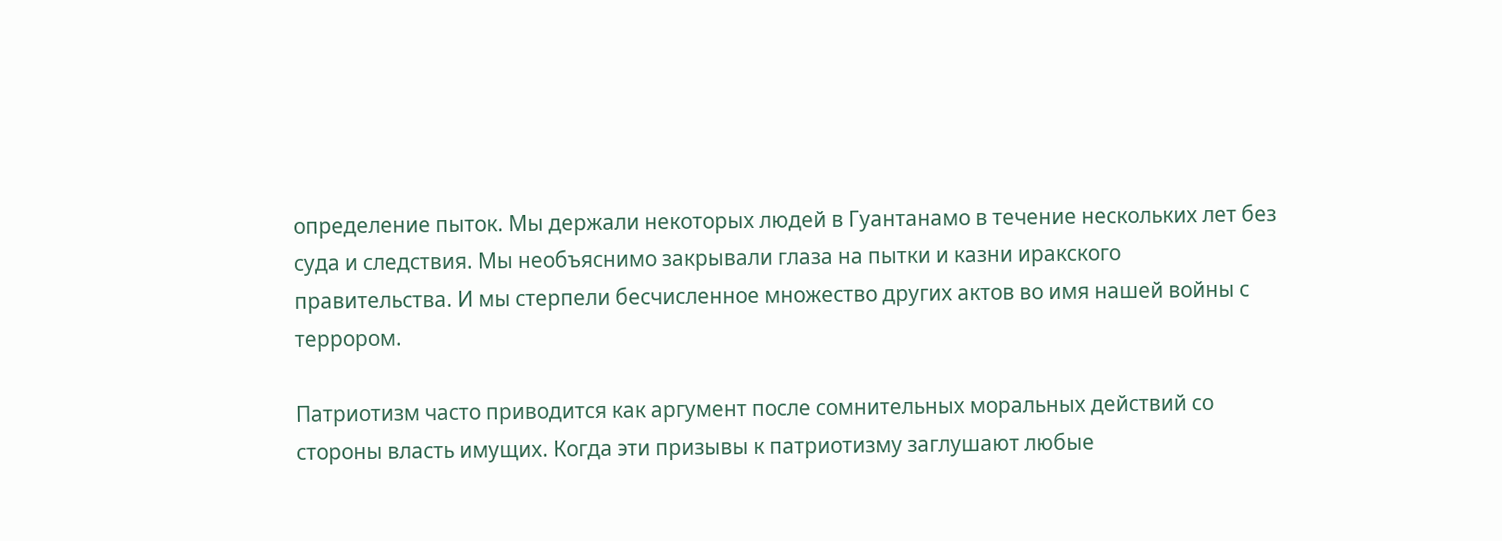определение пыток. Мы держали некоторых людей в Гуантанамо в течение нескольких лет без суда и следствия. Мы необъяснимо закрывали глаза на пытки и казни иракского правительства. И мы стерпели бесчисленное множество других актов во имя нашей войны с террором.

Патриотизм часто приводится как аргумент после сомнительных моральных действий со стороны власть имущих. Когда эти призывы к патриотизму заглушают любые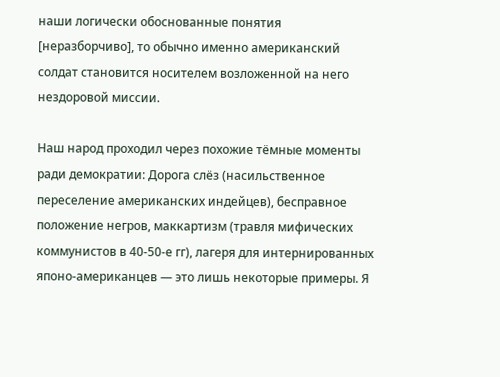наши логически обоснованные понятия [неразборчиво], то обычно именно американский солдат становится носителем возложенной на него нездоровой миссии.

Наш народ проходил через похожие тёмные моменты ради демократии: Дорога слёз (насильственное переселение американских индейцев), бесправное положение негров, маккартизм (травля мифических коммунистов в 40-50-е гг), лагеря для интернированных японо-американцев — это лишь некоторые примеры. Я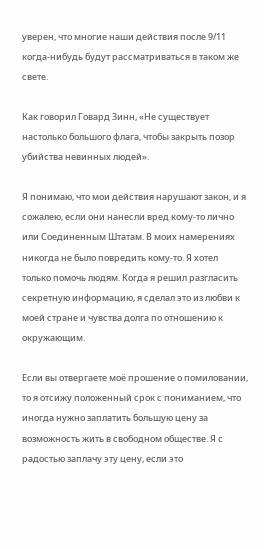уверен, что многие наши действия после 9/11 когда-нибудь будут рассматриваться в таком же свете.

Как говорил Говард Зинн, «Не существует настолько большого флага, чтобы закрыть позор убийства невинных людей».

Я понимаю, что мои действия нарушают закон, и я сожалею, если они нанесли вред кому-то лично или Соединенным Штатам. В моих намерениях никогда не было повредить кому-то. Я хотел только помочь людям. Когда я решил разгласить секретную информацию, я сделал это из любви к моей стране и чувства долга по отношению к окружающим.

Если вы отвергаете моё прошение о помиловании, то я отсижу положенный срок с пониманием, что иногда нужно заплатить большую цену за возможность жить в свободном обществе. Я с радостью заплачу эту цену, если это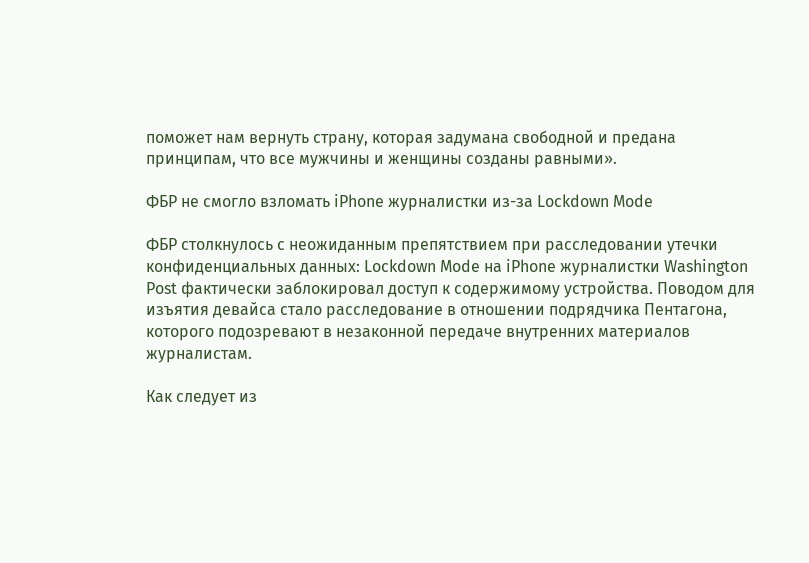поможет нам вернуть страну, которая задумана свободной и предана принципам, что все мужчины и женщины созданы равными».

ФБР не смогло взломать iPhone журналистки из-за Lockdown Mode

ФБР столкнулось с неожиданным препятствием при расследовании утечки конфиденциальных данных: Lockdown Mode на iPhone журналистки Washington Post фактически заблокировал доступ к содержимому устройства. Поводом для изъятия девайса стало расследование в отношении подрядчика Пентагона, которого подозревают в незаконной передаче внутренних материалов журналистам.

Как следует из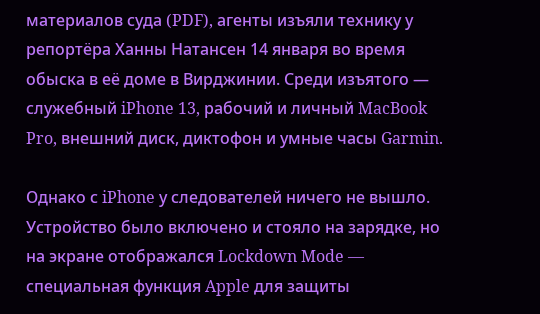материалов суда (PDF), агенты изъяли технику у репортёра Ханны Натансен 14 января во время обыска в её доме в Вирджинии. Среди изъятого — служебный iPhone 13, рабочий и личный MacBook Pro, внешний диск, диктофон и умные часы Garmin.

Однако с iPhone у следователей ничего не вышло. Устройство было включено и стояло на зарядке, но на экране отображался Lockdown Mode — специальная функция Apple для защиты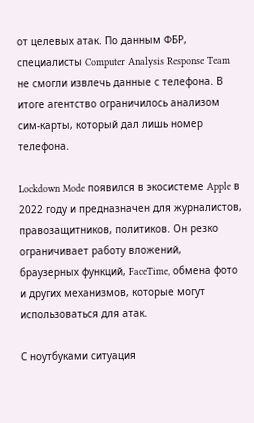от целевых атак. По данным ФБР, специалисты Computer Analysis Response Team не смогли извлечь данные с телефона. В итоге агентство ограничилось анализом сим-карты, который дал лишь номер телефона.

Lockdown Mode появился в экосистеме Apple в 2022 году и предназначен для журналистов, правозащитников, политиков. Он резко ограничивает работу вложений, браузерных функций, FaceTime, обмена фото и других механизмов, которые могут использоваться для атак.

С ноутбуками ситуация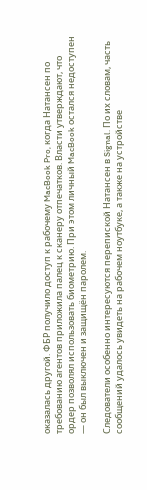оказалась другой. ФБР получило доступ к рабочему MacBook Pro, когда Натансен по требованию агентов приложила палец к сканеру отпечатков. Власти утверждают, что ордер позволял использовать биометрию. При этом личный MacBook остался недоступен — он был выключен и защищён паролем.

Следователи особенно интересуются перепиской Натансен в Signal. По их словам, часть сообщений удалось увидеть на рабочем ноутбуке, а также на устройстве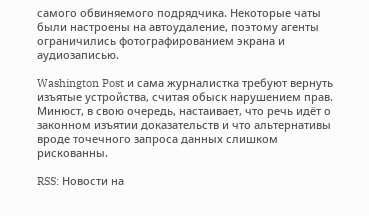самого обвиняемого подрядчика. Некоторые чаты были настроены на автоудаление, поэтому агенты ограничились фотографированием экрана и аудиозаписью.

Washington Post и сама журналистка требуют вернуть изъятые устройства, считая обыск нарушением прав. Минюст, в свою очередь, настаивает, что речь идёт о законном изъятии доказательств и что альтернативы вроде точечного запроса данных слишком рискованны.

RSS: Новости на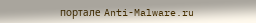портале Anti-Malware.ru